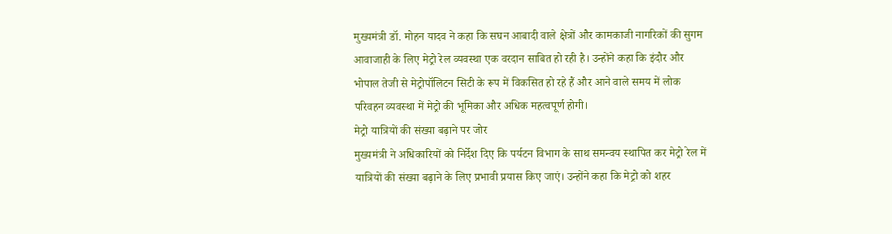मुख्यमंत्री डॉ. मोहन यादव ने कहा कि सघन आबादी वाले क्षेत्रों और कामकाजी नागरिकों की सुगम आवाजाही के लिए मेट्रो रेल व्यवस्था एक वरदान साबित हो रही है। उन्होंने कहा कि इंदौर और भोपाल तेजी से मेट्रोपॉलिटन सिटी के रूप में विकसित हो रहे हैं और आने वाले समय में लोक परिवहन व्यवस्था में मेट्रो की भूमिका और अधिक महत्वपूर्ण होगी।
मेट्रो यात्रियों की संख्या बढ़ाने पर जोर
मुख्यमंत्री ने अधिकारियों को निर्देश दिए कि पर्यटन विभाग के साथ समन्वय स्थापित कर मेट्रो रेल में यात्रियों की संख्या बढ़ाने के लिए प्रभावी प्रयास किए जाएं। उन्होंने कहा कि मेट्रो को शहर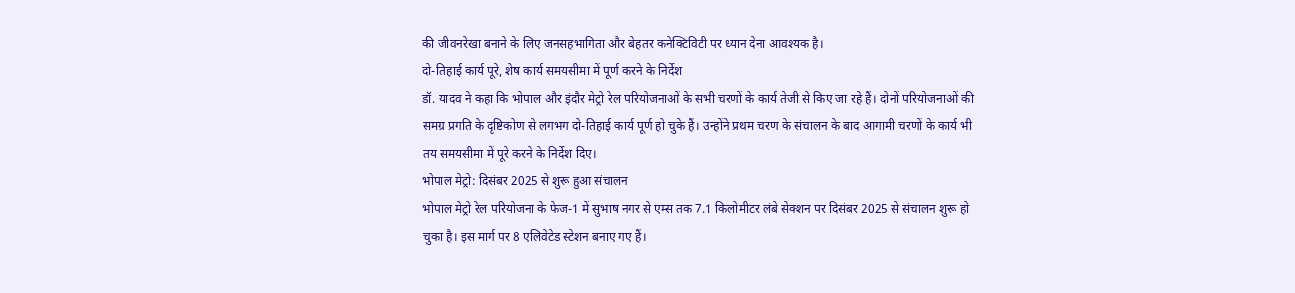की जीवनरेखा बनाने के लिए जनसहभागिता और बेहतर कनेक्टिविटी पर ध्यान देना आवश्यक है।
दो-तिहाई कार्य पूरे, शेष कार्य समयसीमा में पूर्ण करने के निर्देश
डॉ. यादव ने कहा कि भोपाल और इंदौर मेट्रो रेल परियोजनाओं के सभी चरणों के कार्य तेजी से किए जा रहे हैं। दोनों परियोजनाओं की समग्र प्रगति के दृष्टिकोण से लगभग दो-तिहाई कार्य पूर्ण हो चुके हैं। उन्होंने प्रथम चरण के संचालन के बाद आगामी चरणों के कार्य भी तय समयसीमा में पूरे करने के निर्देश दिए।
भोपाल मेट्रो: दिसंबर 2025 से शुरू हुआ संचालन
भोपाल मेट्रो रेल परियोजना के फेज-1 में सुभाष नगर से एम्स तक 7.1 किलोमीटर लंबे सेक्शन पर दिसंबर 2025 से संचालन शुरू हो चुका है। इस मार्ग पर 8 एलिवेटेड स्टेशन बनाए गए हैं।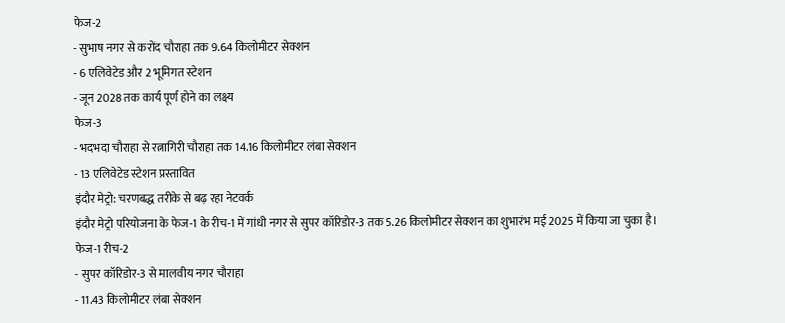फेज-2
- सुभाष नगर से करोंद चौराहा तक 9.64 किलोमीटर सेक्शन
- 6 एलिवेटेड और 2 भूमिगत स्टेशन
- जून 2028 तक कार्य पूर्ण होने का लक्ष्य
फेज-3
- भदभदा चौराहा से रत्नागिरी चौराहा तक 14.16 किलोमीटर लंबा सेक्शन
- 13 एलिवेटेड स्टेशन प्रस्तावित
इंदौर मेट्रो: चरणबद्ध तरीके से बढ़ रहा नेटवर्क
इंदौर मेट्रो परियोजना के फेज-1 के रीच-1 में गांधी नगर से सुपर कॉरिडोर-3 तक 5.26 किलोमीटर सेक्शन का शुभारंभ मई 2025 में किया जा चुका है।
फेज-1 रीच-2
- सुपर कॉरिडोर-3 से मालवीय नगर चौराहा
- 11.43 किलोमीटर लंबा सेक्शन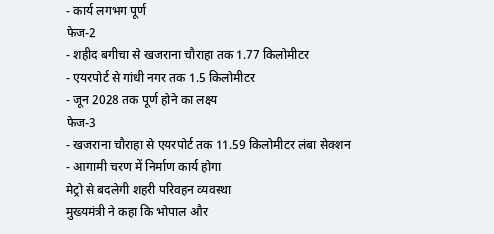- कार्य लगभग पूर्ण
फेज-2
- शहीद बगीचा से खजराना चौराहा तक 1.77 किलोमीटर
- एयरपोर्ट से गांधी नगर तक 1.5 किलोमीटर
- जून 2028 तक पूर्ण होने का लक्ष्य
फेज-3
- खजराना चौराहा से एयरपोर्ट तक 11.59 किलोमीटर लंबा सेक्शन
- आगामी चरण में निर्माण कार्य होगा
मेट्रो से बदलेगी शहरी परिवहन व्यवस्था
मुख्यमंत्री ने कहा कि भोपाल और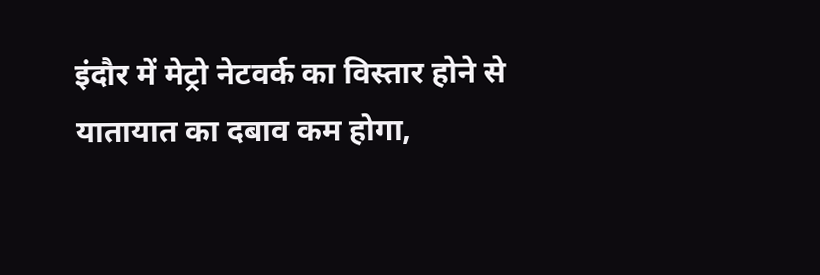इंदौर में मेट्रो नेटवर्क का विस्तार होने से यातायात का दबाव कम होगा,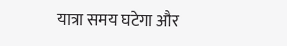यात्रा समय घटेगा और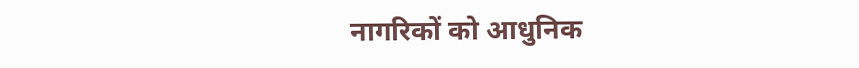नागरिकों को आधुनिक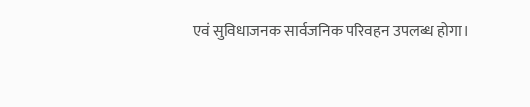एवं सुविधाजनक सार्वजनिक परिवहन उपलब्ध होगा।